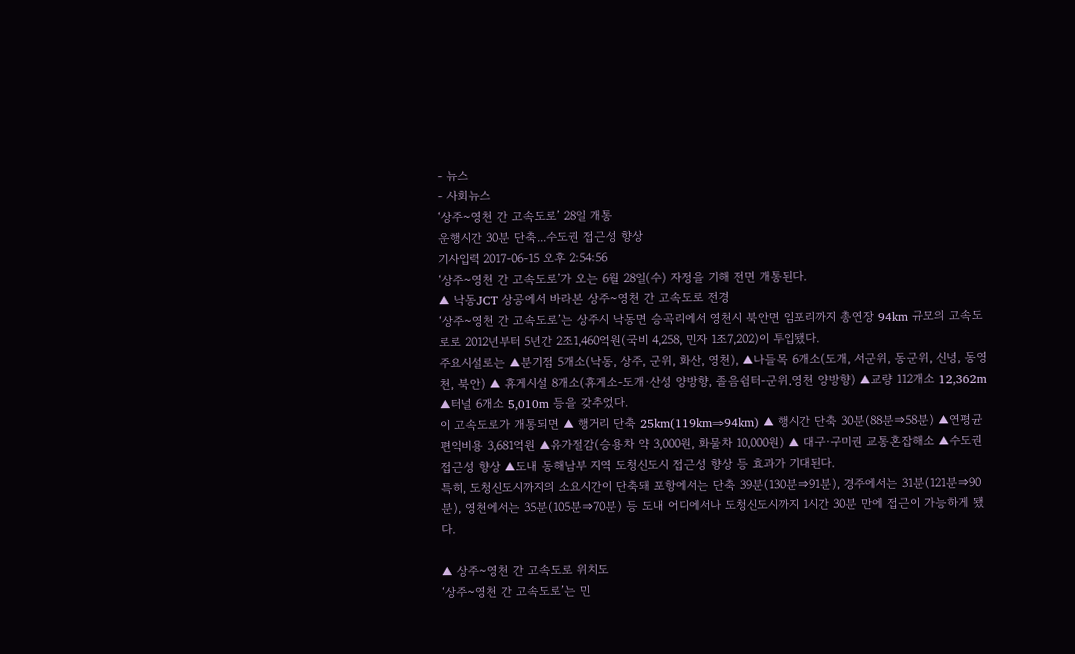- 뉴스
- 사회뉴스
‘상주~영천 간 고속도로’ 28일 개통
운행시간 30분 단축...수도권 접근성 향상
기사입력 2017-06-15 오후 2:54:56
‘상주~영천 간 고속도로’가 오는 6월 28일(수) 자정을 기해 전면 개통된다.
▲ 낙동JCT 상공에서 바라본 상주~영천 간 고속도로 전경
‘상주~영천 간 고속도로’는 상주시 낙동면 승곡리에서 영천시 북안면 임포리까지 총연장 94km 규모의 고속도로로 2012년부터 5년간 2조1,460억원(국비 4,258, 민자 1조7,202)이 투입됐다.
주요시설로는 ▲분기점 5개소(낙동, 상주, 군위, 화산, 영천), ▲나들목 6개소(도개, 서군위, 동군위, 신녕, 동영천, 북안) ▲ 휴게시설 8개소(휴게소-도개·산성 양방향, 졸음쉼터-군위․영천 양방향) ▲교량 112개소 12,362m ▲터널 6개소 5,010m 등을 갖추었다.
이 고속도로가 개통되면 ▲ 행거리 단축 25km(119km⇒94km) ▲ 행시간 단축 30분(88분⇒58분) ▲연평균 편익비용 3,681억원 ▲유가절감(승용차 약 3,000원, 화물차 10,000원) ▲ 대구·구미권 교통혼잡해소 ▲수도권 접근성 향상 ▲도내 동해남부 지역 도청신도시 접근성 향상 등 효과가 기대된다.
특히, 도청신도시까지의 소요시간이 단축돼 포항에서는 단축 39분(130분⇒91분), 경주에서는 31분(121분⇒90분), 영천에서는 35분(105분⇒70분) 등 도내 어디에서나 도청신도시까지 1시간 30분 만에 접근이 가능하게 됐다.

▲ 상주~영천 간 고속도로 위치도
‘상주~영천 간 고속도로’는 민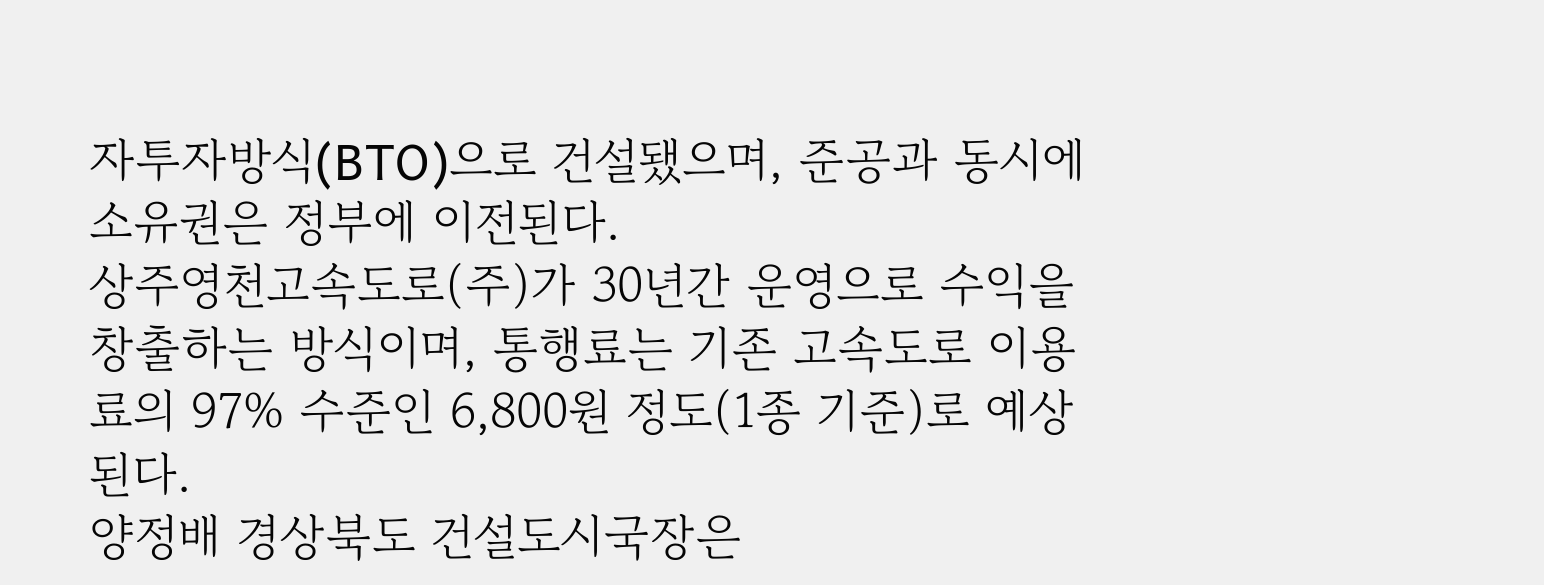자투자방식(BTO)으로 건설됐으며, 준공과 동시에 소유권은 정부에 이전된다.
상주영천고속도로(주)가 30년간 운영으로 수익을 창출하는 방식이며, 통행료는 기존 고속도로 이용료의 97% 수준인 6,800원 정도(1종 기준)로 예상된다.
양정배 경상북도 건설도시국장은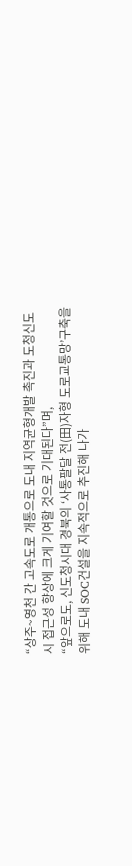“상주~영천 간 고속도로 개통으로 도내 지역균형개발 촉진과 도청신도시 접근성 향상에 크게 기여할 것으로 기대된다”며,
“앞으로도, 신도청시대 경북의 ‘사통팔달 전(田)자형 도로교통망’구축을 위해 도내 SOC건설을 지속적으로 추진해 나가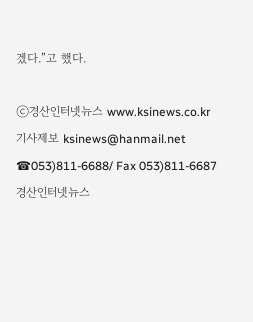겠다.”고 했다.

ⓒ경산인터넷뉴스 www.ksinews.co.kr
기사제보 ksinews@hanmail.net
☎053)811-6688/ Fax 053)811-6687
경산인터넷뉴스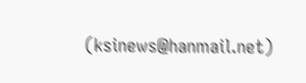(ksinews@hanmail.net)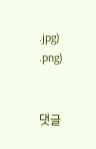.jpg)
.png)


댓글